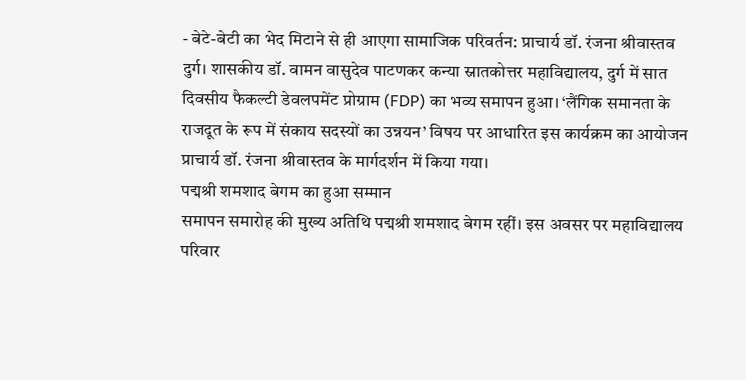- बेटे-बेटी का भेद मिटाने से ही आएगा सामाजिक परिवर्तन: प्राचार्य डॉ. रंजना श्रीवास्तव
दुर्ग। शासकीय डॉ. वामन वासुदेव पाटणकर कन्या स्नातकोत्तर महाविद्यालय, दुर्ग में सात दिवसीय फैकल्टी डेवलपमेंट प्रोग्राम (FDP) का भव्य समापन हुआ। ‘लैंगिक समानता के राजदूत के रूप में संकाय सदस्यों का उन्नयन’ विषय पर आधारित इस कार्यक्रम का आयोजन प्राचार्य डॉ. रंजना श्रीवास्तव के मार्गदर्शन में किया गया।
पद्मश्री शमशाद बेगम का हुआ सम्मान
समापन समारोह की मुख्य अतिथि पद्मश्री शमशाद बेगम रहीं। इस अवसर पर महाविद्यालय परिवार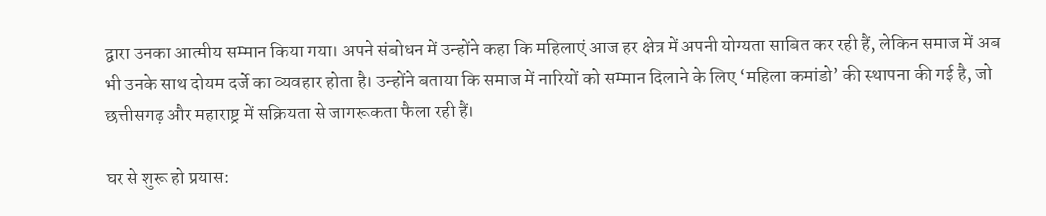द्वारा उनका आत्मीय सम्मान किया गया। अपने संबोधन में उन्होंने कहा कि महिलाएं आज हर क्षेत्र में अपनी योग्यता साबित कर रही हैं, लेकिन समाज में अब भी उनके साथ दोयम दर्जे का व्यवहार होता है। उन्होंने बताया कि समाज में नारियों को सम्मान दिलाने के लिए ‘महिला कमांडो’ की स्थापना की गई है, जो छत्तीसगढ़ और महाराष्ट्र में सक्रियता से जागरूकता फैला रही हैं।

घर से शुरू हो प्रयास: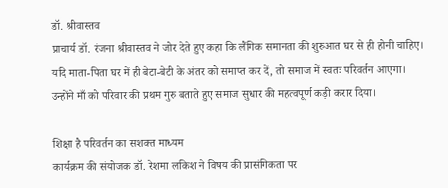डॉ. श्रीवास्तव
प्राचार्य डॉ. रंजना श्रीवास्तव ने जोर देते हुए कहा कि लैंगिक समानता की शुरुआत घर से ही होनी चाहिए। यदि माता-पिता घर में ही बेटा-बेटी के अंतर को समाप्त कर दें, तो समाज में स्वतः परिवर्तन आएगा। उन्होंने माँ को परिवार की प्रथम गुरु बताते हुए समाज सुधार की महत्वपूर्ण कड़ी करार दिया।

शिक्षा है परिवर्तन का सशक्त माध्यम
कार्यक्रम की संयोजक डॉ. रेशमा लकिश ने विषय की प्रासंगिकता पर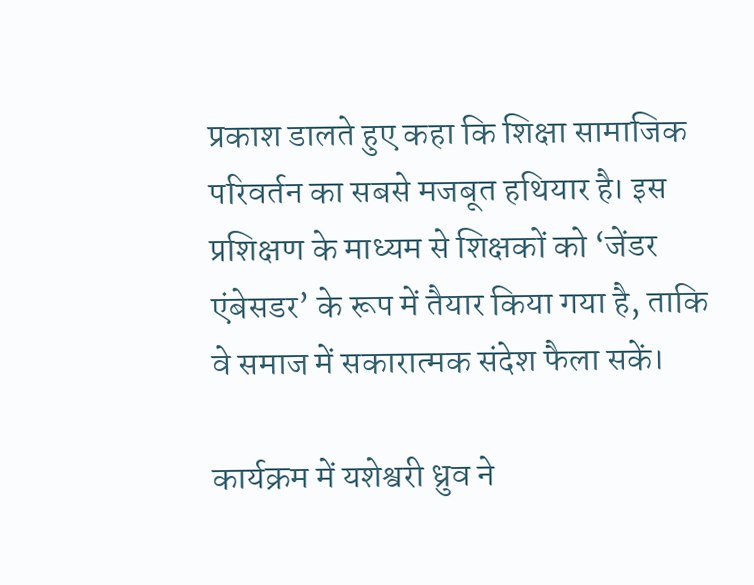प्रकाश डालते हुए कहा कि शिक्षा सामाजिक परिवर्तन का सबसे मजबूत हथियार है। इस प्रशिक्षण के माध्यम से शिक्षकों को ‘जेंडर एंबेसडर’ के रूप में तैयार किया गया है, ताकि वे समाज में सकारात्मक संदेश फैला सकें।

कार्यक्रम में यशेश्वरी ध्रुव ने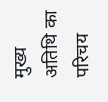मुख्य अतिथि का परिचय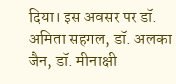दिया। इस अवसर पर डॉ. अमिता सहगल, डॉ. अलका जैन, डॉ. मीनाक्षी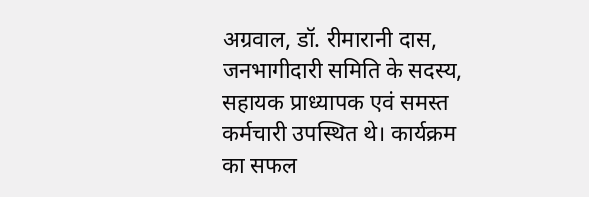अग्रवाल, डॉ. रीमारानी दास, जनभागीदारी समिति के सदस्य, सहायक प्राध्यापक एवं समस्त कर्मचारी उपस्थित थे। कार्यक्रम का सफल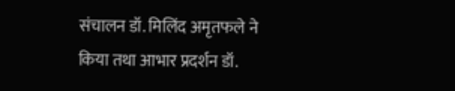संचालन डॉ. मिलिंद अमृतफले ने किया तथा आभार प्रदर्शन डॉ.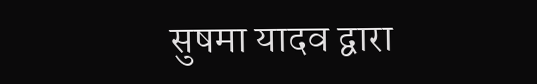सुषमा यादव द्वारा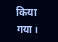किया गया।